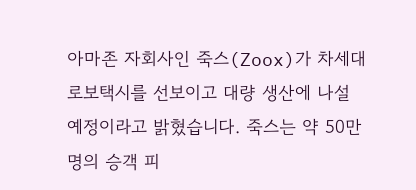아마존 자회사인 죽스(Zoox)가 차세대 로보택시를 선보이고 대량 생산에 나설 예정이라고 밝혔습니다. 죽스는 약 50만명의 승객 피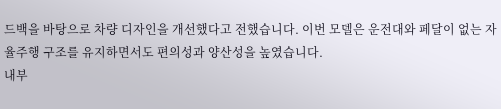드백을 바탕으로 차량 디자인을 개선했다고 전했습니다. 이번 모델은 운전대와 페달이 없는 자율주행 구조를 유지하면서도 편의성과 양산성을 높였습니다.
내부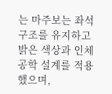는 마주보는 좌석 구조를 유지하고 밝은 색상과 인체공학 설계를 적용했으며,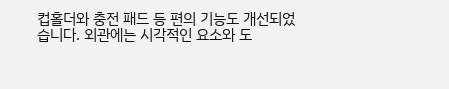컵홀더와 충전 패드 등 편의 기능도 개선되었습니다. 외관에는 시각적인 요소와 도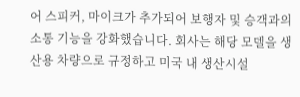어 스피커, 마이크가 추가되어 보행자 및 승객과의 소통 기능을 강화했습니다. 회사는 해당 모델을 생산용 차량으로 규정하고 미국 내 생산시설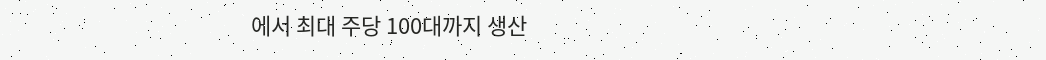에서 최대 주당 100대까지 생산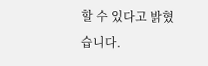할 수 있다고 밝혔습니다.